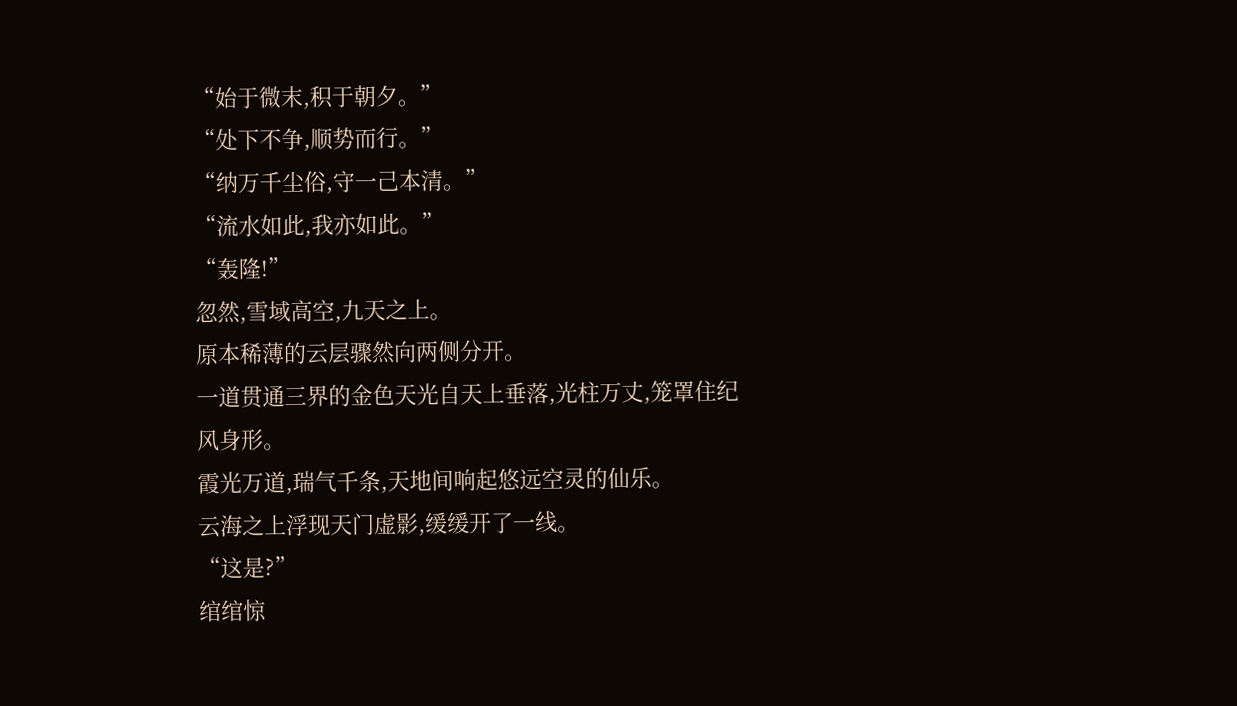“始于微末,积于朝夕。”
“处下不争,顺势而行。”
“纳万千尘俗,守一己本清。”
“流水如此,我亦如此。”
“轰隆!”
忽然,雪域高空,九天之上。
原本稀薄的云层骤然向两侧分开。
一道贯通三界的金色天光自天上垂落,光柱万丈,笼罩住纪风身形。
霞光万道,瑞气千条,天地间响起悠远空灵的仙乐。
云海之上浮现天门虚影,缓缓开了一线。
“这是?”
绾绾惊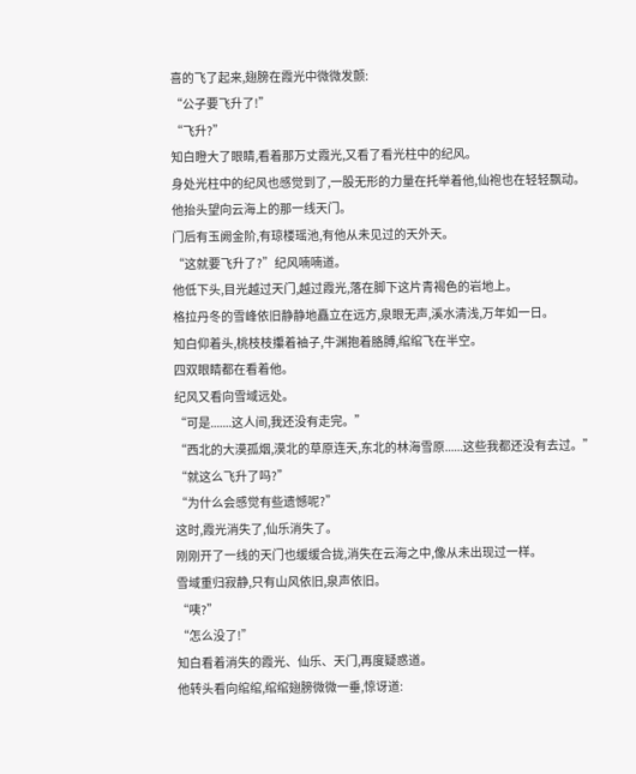喜的飞了起来,翅膀在霞光中微微发颤:
“公子要飞升了!”
“飞升?”
知白瞪大了眼睛,看着那万丈霞光,又看了看光柱中的纪风。
身处光柱中的纪风也感觉到了,一股无形的力量在托举着他,仙袍也在轻轻飘动。
他抬头望向云海上的那一线天门。
门后有玉阙金阶,有琼楼瑶池,有他从未见过的天外天。
“这就要飞升了?”纪风喃喃道。
他低下头,目光越过天门,越过霞光,落在脚下这片青褐色的岩地上。
格拉丹冬的雪峰依旧静静地矗立在远方,泉眼无声,溪水清浅,万年如一日。
知白仰着头,桃枝枝攥着袖子,牛渊抱着胳膊,绾绾飞在半空。
四双眼睛都在看着他。
纪风又看向雪域远处。
“可是.......这人间,我还没有走完。”
“西北的大漠孤烟,漠北的草原连天,东北的林海雪原......这些我都还没有去过。”
“就这么飞升了吗?”
“为什么会感觉有些遗憾呢?”
这时,霞光消失了,仙乐消失了。
刚刚开了一线的天门也缓缓合拢,消失在云海之中,像从未出现过一样。
雪域重归寂静,只有山风依旧,泉声依旧。
“咦?”
“怎么没了!”
知白看着消失的霞光、仙乐、天门,再度疑惑道。
他转头看向绾绾,绾绾翅膀微微一垂,惊讶道: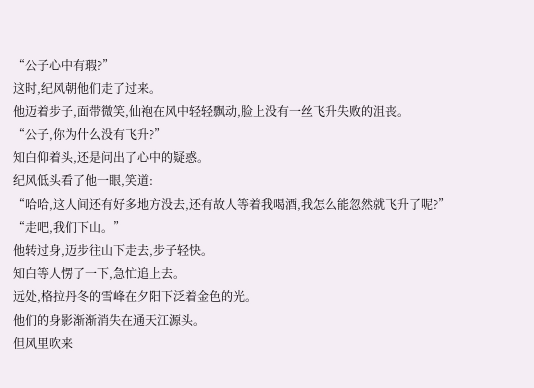“公子心中有瑕?”
这时,纪风朝他们走了过来。
他迈着步子,面带微笑,仙袍在风中轻轻飘动,脸上没有一丝飞升失败的沮丧。
“公子,你为什么没有飞升?”
知白仰着头,还是问出了心中的疑惑。
纪风低头看了他一眼,笑道:
“哈哈,这人间还有好多地方没去,还有故人等着我喝酒,我怎么能忽然就飞升了呢?”
“走吧,我们下山。”
他转过身,迈步往山下走去,步子轻快。
知白等人愣了一下,急忙追上去。
远处,格拉丹冬的雪峰在夕阳下泛着金色的光。
他们的身影渐渐消失在通天江源头。
但风里吹来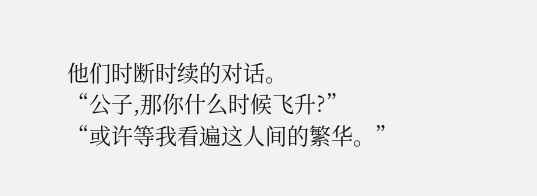他们时断时续的对话。
“公子,那你什么时候飞升?”
“或许等我看遍这人间的繁华。”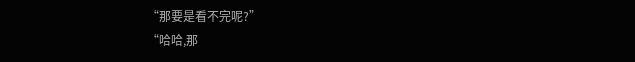“那要是看不完呢?”
“哈哈,那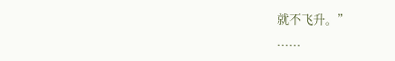就不飞升。”
......